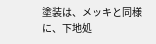塗装は、メッキと同様に、下地処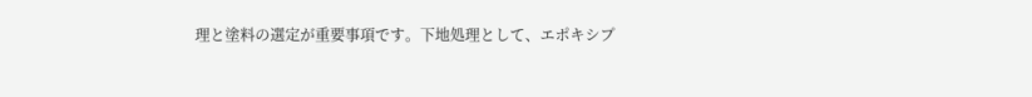理と塗料の選定が重要事項です。下地処理として、エポキシプ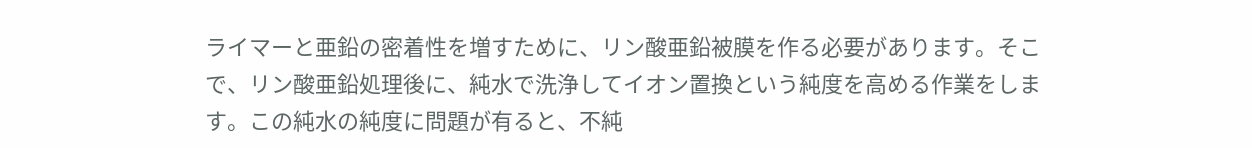ライマーと亜鉛の密着性を増すために、リン酸亜鉛被膜を作る必要があります。そこで、リン酸亜鉛処理後に、純水で洗浄してイオン置換という純度を高める作業をします。この純水の純度に問題が有ると、不純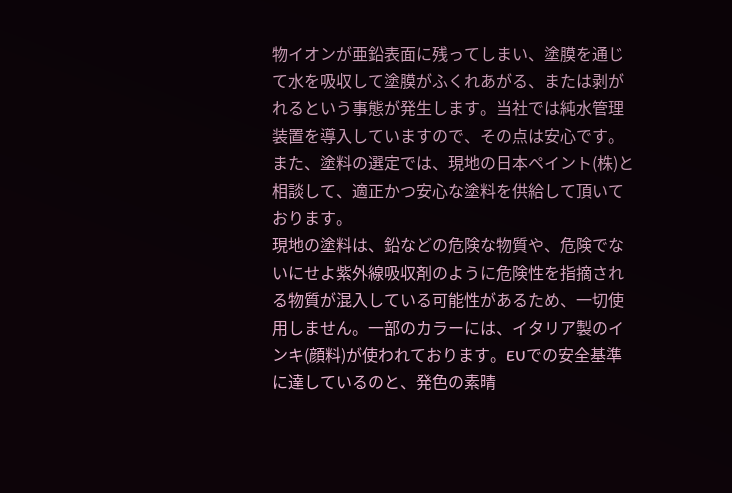物イオンが亜鉛表面に残ってしまい、塗膜を通じて水を吸収して塗膜がふくれあがる、または剥がれるという事態が発生します。当社では純水管理装置を導入していますので、その点は安心です。また、塗料の選定では、現地の日本ペイント(株)と相談して、適正かつ安心な塗料を供給して頂いております。
現地の塗料は、鉛などの危険な物質や、危険でないにせよ紫外線吸収剤のように危険性を指摘される物質が混入している可能性があるため、一切使用しません。一部のカラーには、イタリア製のインキ(顔料)が使われております。EUでの安全基準に達しているのと、発色の素晴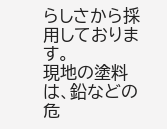らしさから採用しております。
現地の塗料は、鉛などの危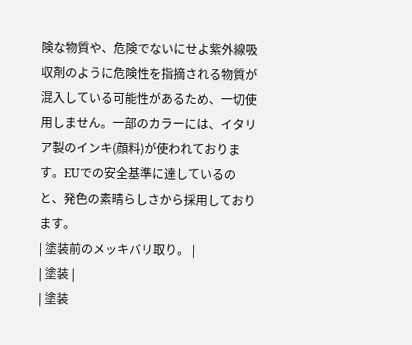険な物質や、危険でないにせよ紫外線吸収剤のように危険性を指摘される物質が混入している可能性があるため、一切使用しません。一部のカラーには、イタリア製のインキ(顔料)が使われております。EUでの安全基準に達しているのと、発色の素晴らしさから採用しております。
| 塗装前のメッキバリ取り。 |
| 塗装 |
| 塗装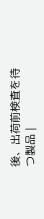後、出荷前検査を待つ製品 |